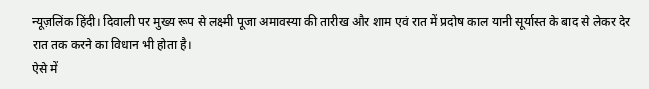न्यूज़लिंक हिंदी। दिवाली पर मुख्य रूप से लक्ष्मी पूजा अमावस्या की तारीख और शाम एवं रात में प्रदोष काल यानी सूर्यास्त के बाद से लेकर देर रात तक करने का विधान भी होता है।
ऐसे में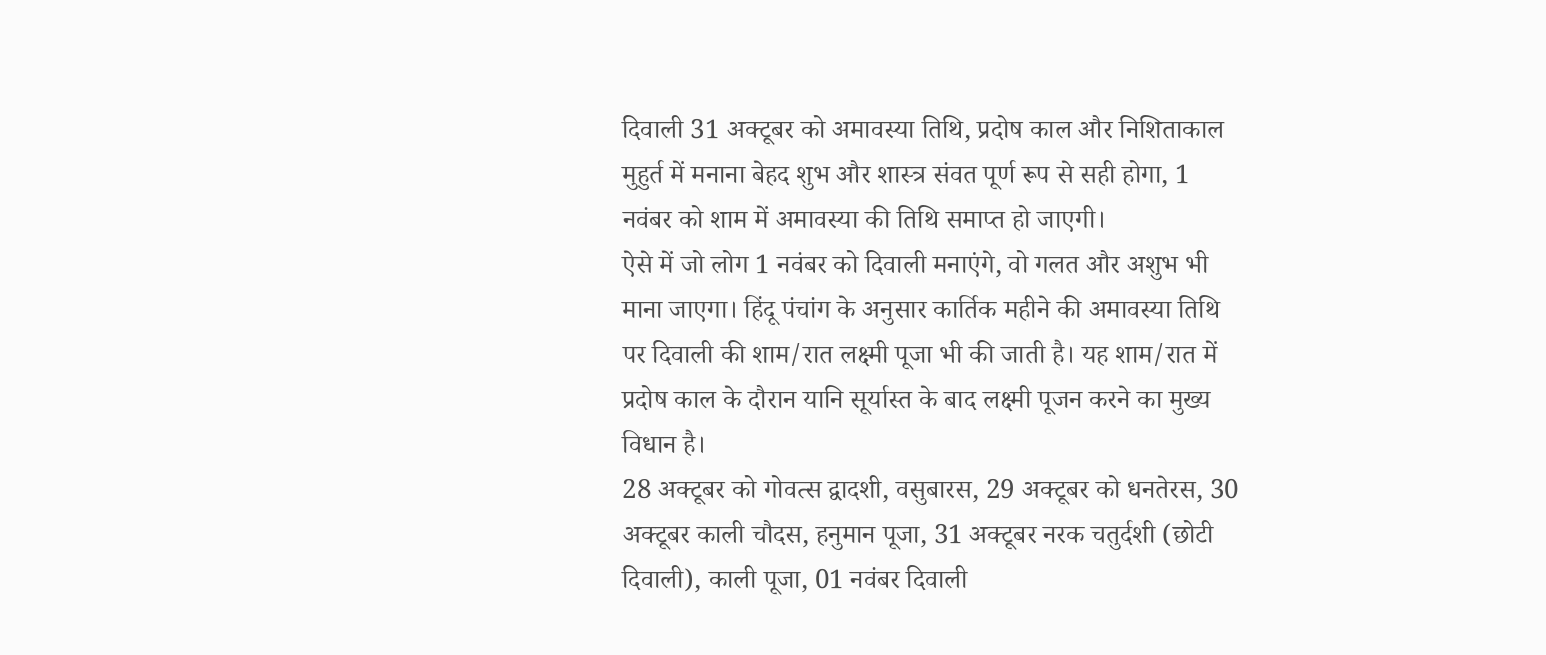दिवाली 31 अक्टूबर को अमावस्या तिथि, प्रदोष काल और निशिताकाल मुहुर्त में मनाना बेहद शुभ और शास्त्र संवत पूर्ण रूप से सही होगा, 1 नवंबर को शाम में अमावस्या की तिथि समाप्त हो जाएगी।
ऐसे में जो लोग 1 नवंबर को दिवाली मनाएंगे, वो गलत और अशुभ भी माना जाएगा। हिंदू पंचांग के अनुसार कार्तिक महीने की अमावस्या तिथि पर दिवाली की शाम/रात लक्ष्मी पूजा भी की जाती है। यह शाम/रात में प्रदोष काल के दौरान यानि सूर्यास्त के बाद लक्ष्मी पूजन करने का मुख्य विधान है।
28 अक्टूबर को गोवत्स द्वादशी, वसुबारस, 29 अक्टूबर को धनतेरस, 30 अक्टूबर काली चौदस, हनुमान पूजा, 31 अक्टूबर नरक चतुर्दशी (छोटी दिवाली), काली पूजा, 01 नवंबर दिवाली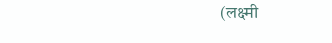(लक्ष्मी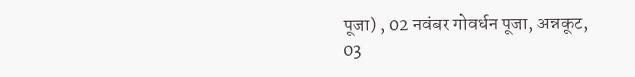पूजा) , 02 नवंबर गोवर्धन पूजा, अन्नकूट, 03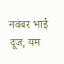नवंबर भाई दूज, यम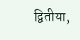द्वितीया,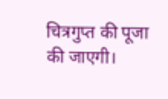चित्रगुप्त की पूजा की जाएगी।